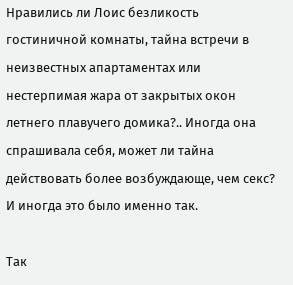Нравились ли Лоис безликость гостиничной комнаты, тайна встречи в неизвестных апартаментах или нестерпимая жара от закрытых окон летнего плавучего домика?.. Иногда она спрашивала себя, может ли тайна действовать более возбуждающе, чем секс? И иногда это было именно так.

Так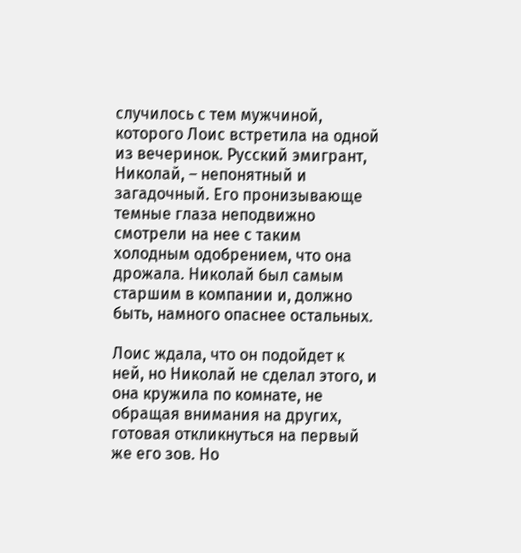случилось с тем мужчиной, которого Лоис встретила на одной из вечеринок. Русский эмигрант, Николай, – непонятный и загадочный. Его пронизывающе темные глаза неподвижно смотрели на нее с таким холодным одобрением, что она дрожала. Николай был самым старшим в компании и, должно быть, намного опаснее остальных.

Лоис ждала, что он подойдет к ней, но Николай не сделал этого, и она кружила по комнате, не обращая внимания на других, готовая откликнуться на первый же его зов. Но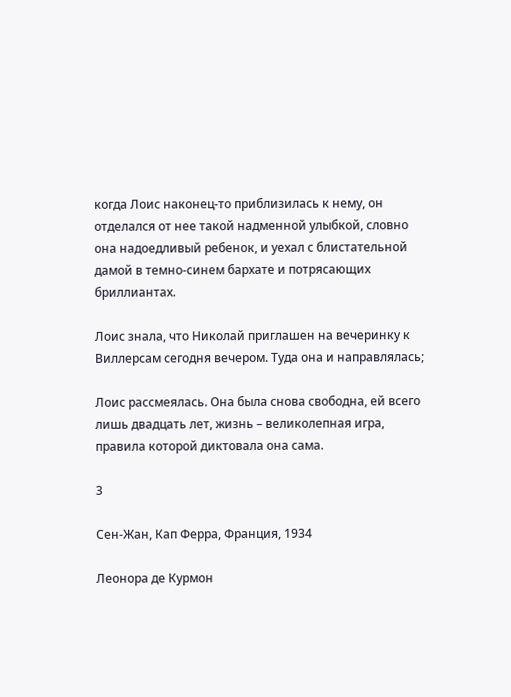когда Лоис наконец-то приблизилась к нему, он отделался от нее такой надменной улыбкой, словно она надоедливый ребенок, и уехал с блистательной дамой в темно-синем бархате и потрясающих бриллиантах.

Лоис знала, что Николай приглашен на вечеринку к Виллерсам сегодня вечером. Туда она и направлялась;

Лоис рассмеялась. Она была снова свободна, ей всего лишь двадцать лет, жизнь – великолепная игра, правила которой диктовала она сама.

3

Сен-Жан, Кап Ферра, Франция, 1934

Леонора де Курмон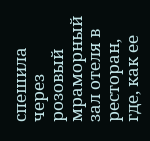спешила через розовый мраморный зал отеля в ресторан, где, как ее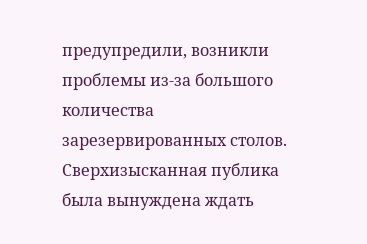предупредили, возникли проблемы из-за большого количества зарезервированных столов. Сверхизысканная публика была вынуждена ждать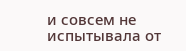и совсем не испытывала от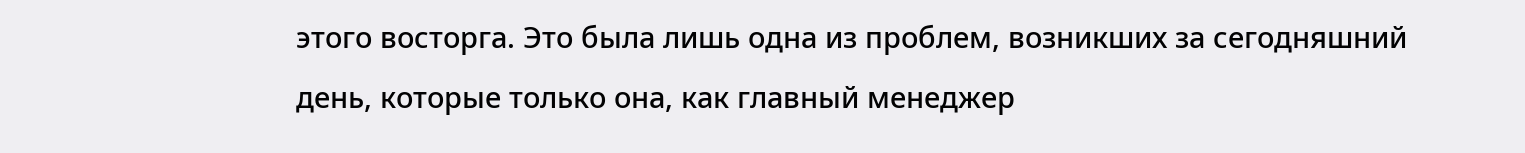этого восторга. Это была лишь одна из проблем, возникших за сегодняшний день, которые только она, как главный менеджер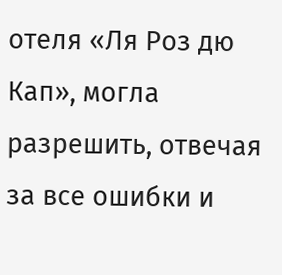отеля «Ля Роз дю Кап», могла разрешить, отвечая за все ошибки и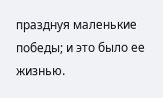празднуя маленькие победы; и это было ее жизнью.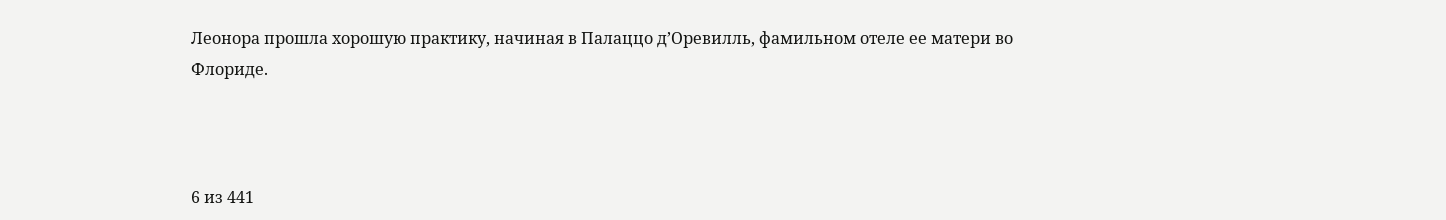Леонора прошла хорошую практику, начиная в Палаццо д’Оревилль, фамильном отеле ее матери во Флориде.



6 из 441